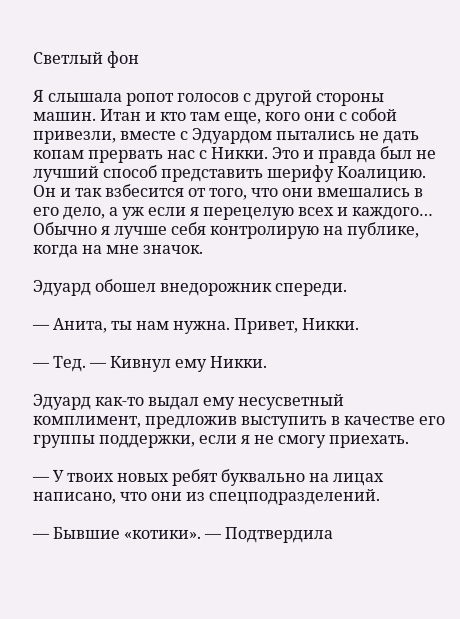Светлый фон

Я слышала ропот голосов с другой стороны машин. Итан и кто там еще, кого они с собой привезли, вместе с Эдуардом пытались не дать копам прервать нас с Никки. Это и правда был не лучший способ представить шерифу Коалицию. Он и так взбесится от того, что они вмешались в его дело, а уж если я перецелую всех и каждого… Обычно я лучше себя контролирую на публике, когда на мне значок.

Эдуард обошел внедорожник спереди.

— Анита, ты нам нужна. Привет, Никки.

— Тед. — Кивнул ему Никки.

Эдуард как-то выдал ему несусветный комплимент, предложив выступить в качестве его группы поддержки, если я не смогу приехать.

— У твоих новых ребят буквально на лицах написано, что они из спецподразделений.

— Бывшие «котики». — Подтвердила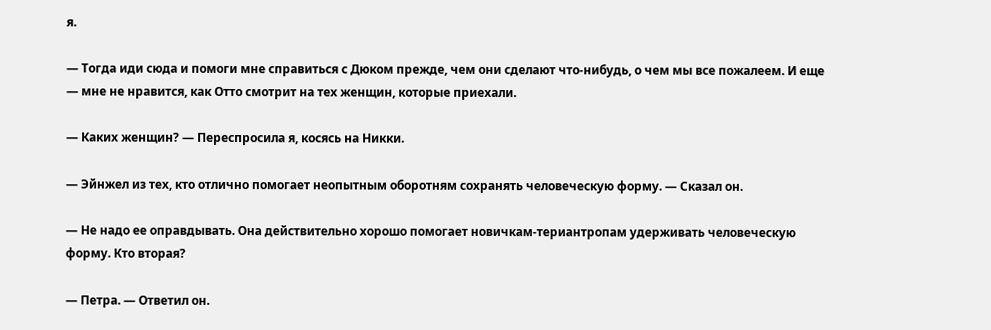я.

— Тогда иди сюда и помоги мне справиться с Дюком прежде, чем они сделают что-нибудь, о чем мы все пожалеем. И еще — мне не нравится, как Отто смотрит на тех женщин, которые приехали.

— Каких женщин? — Переспросила я, косясь на Никки.

— Эйнжел из тех, кто отлично помогает неопытным оборотням сохранять человеческую форму. — Сказал он.

— Не надо ее оправдывать. Она действительно хорошо помогает новичкам-териантропам удерживать человеческую форму. Кто вторая?

— Петра. — Ответил он.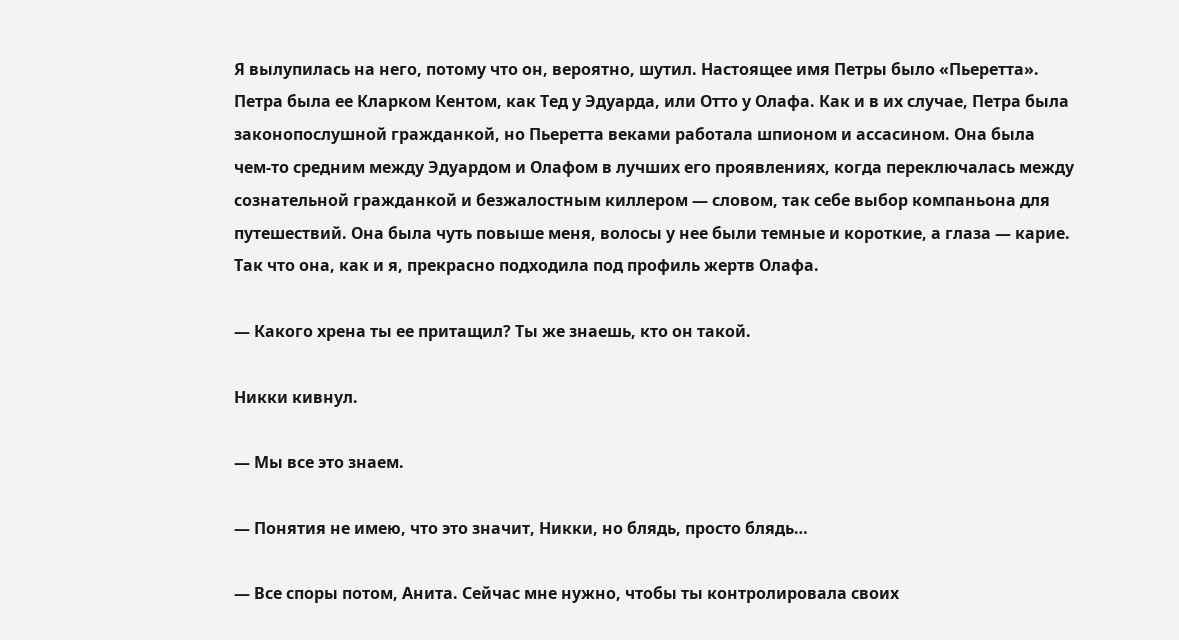Я вылупилась на него, потому что он, вероятно, шутил. Настоящее имя Петры было «Пьеретта». Петра была ее Кларком Кентом, как Тед у Эдуарда, или Отто у Олафа. Как и в их случае, Петра была законопослушной гражданкой, но Пьеретта веками работала шпионом и ассасином. Она была чем-то средним между Эдуардом и Олафом в лучших его проявлениях, когда переключалась между сознательной гражданкой и безжалостным киллером — словом, так себе выбор компаньона для путешествий. Она была чуть повыше меня, волосы у нее были темные и короткие, а глаза — карие. Так что она, как и я, прекрасно подходила под профиль жертв Олафа.

— Какого хрена ты ее притащил? Ты же знаешь, кто он такой.

Никки кивнул.

— Мы все это знаем.

— Понятия не имею, что это значит, Никки, но блядь, просто блядь…

— Все споры потом, Анита. Сейчас мне нужно, чтобы ты контролировала своих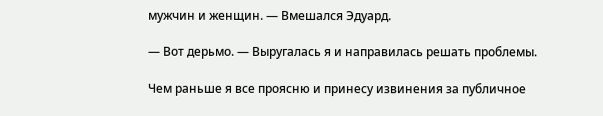мужчин и женщин. — Вмешался Эдуард.

— Вот дерьмо. — Выругалась я и направилась решать проблемы.

Чем раньше я все проясню и принесу извинения за публичное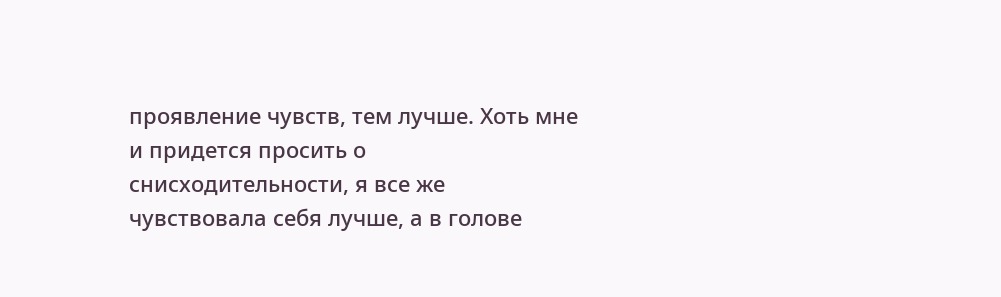проявление чувств, тем лучше. Хоть мне и придется просить о снисходительности, я все же чувствовала себя лучше, а в голове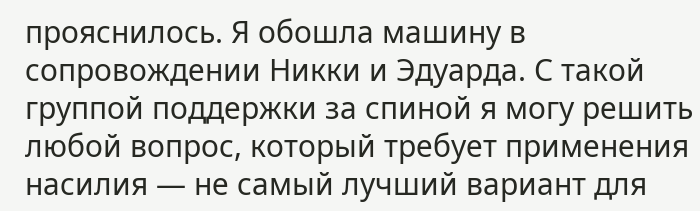прояснилось. Я обошла машину в сопровождении Никки и Эдуарда. С такой группой поддержки за спиной я могу решить любой вопрос, который требует применения насилия — не самый лучший вариант для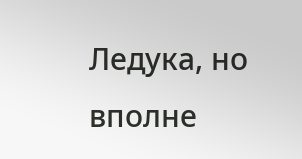Ледука, но вполне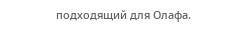подходящий для Олафа.